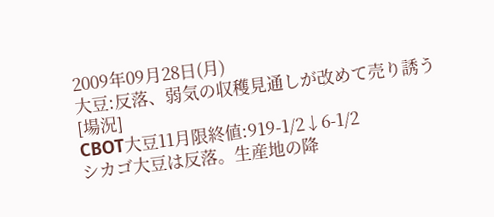2009年09月28日(月)
大豆:反落、弱気の収穫見通しが改めて売り誘う
[場況]
CBOT大豆11月限終値:919-1/2↓6-1/2
シカゴ大豆は反落。生産地の降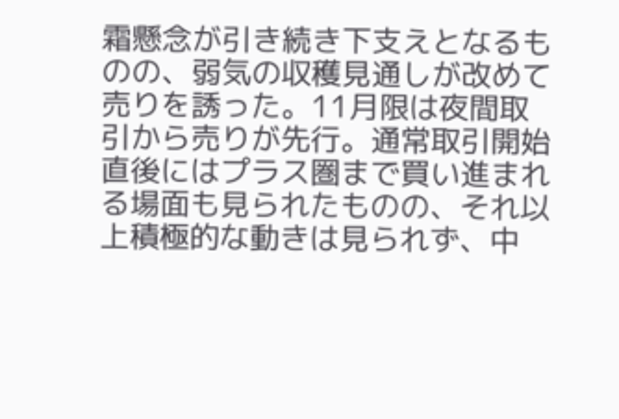霜懸念が引き続き下支えとなるものの、弱気の収穫見通しが改めて売りを誘った。11月限は夜間取引から売りが先行。通常取引開始直後にはプラス圏まで買い進まれる場面も見られたものの、それ以上積極的な動きは見られず、中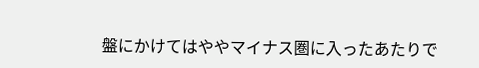盤にかけてはややマイナス圏に入ったあたりで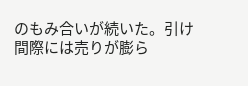のもみ合いが続いた。引け間際には売りが膨ら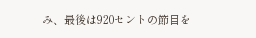み、最後は920セントの節目を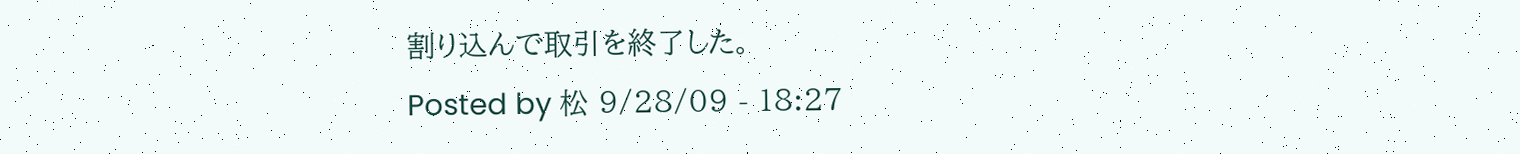割り込んで取引を終了した。
Posted by 松 9/28/09 - 18:27